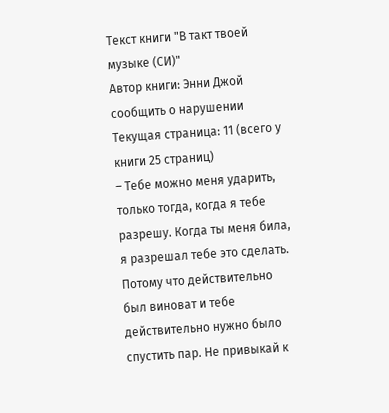Текст книги "В такт твоей музыке (СИ)"
Автор книги: Энни Джой
сообщить о нарушении
Текущая страница: 11 (всего у книги 25 страниц)
– Тебе можно меня ударить, только тогда, когда я тебе разрешу. Когда ты меня била, я разрешал тебе это сделать. Потому что действительно был виноват и тебе действительно нужно было спустить пар. Не привыкай к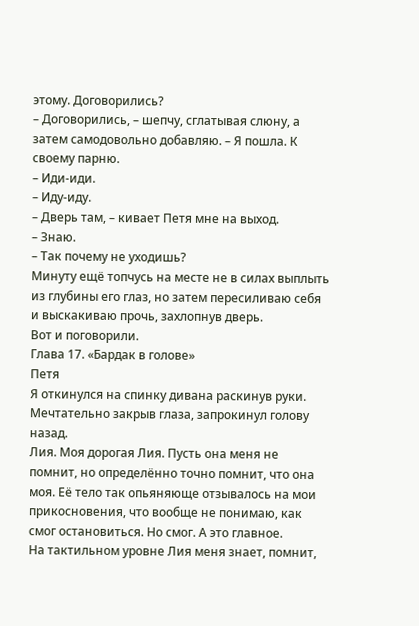этому. Договорились?
– Договорились, – шепчу, сглатывая слюну, а затем самодовольно добавляю. – Я пошла. К своему парню.
– Иди-иди.
– Иду-иду.
– Дверь там, – кивает Петя мне на выход.
– Знаю.
– Так почему не уходишь?
Минуту ещё топчусь на месте не в силах выплыть из глубины его глаз, но затем пересиливаю себя и выскакиваю прочь, захлопнув дверь.
Вот и поговорили.
Глава 17. «Бардак в голове»
Петя
Я откинулся на спинку дивана раскинув руки. Мечтательно закрыв глаза, запрокинул голову назад.
Лия. Моя дорогая Лия. Пусть она меня не помнит, но определённо точно помнит, что она моя. Её тело так опьяняюще отзывалось на мои прикосновения, что вообще не понимаю, как смог остановиться. Но смог. А это главное.
На тактильном уровне Лия меня знает, помнит,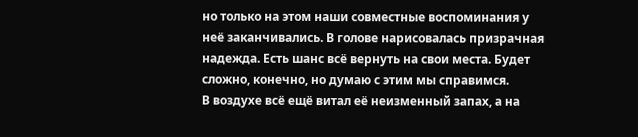но только на этом наши совместные воспоминания у неё заканчивались. В голове нарисовалась призрачная надежда. Есть шанс всё вернуть на свои места. Будет сложно, конечно, но думаю с этим мы справимся.
В воздухе всё ещё витал её неизменный запах, а на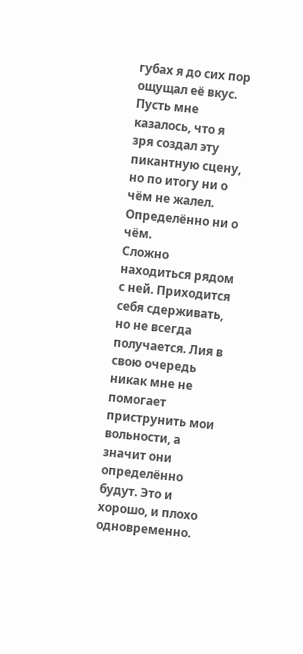губах я до сих пор ощущал её вкус. Пусть мне казалось, что я зря создал эту пикантную сцену, но по итогу ни о чём не жалел. Определённо ни о чём.
Сложно находиться рядом с ней. Приходится себя сдерживать, но не всегда получается. Лия в свою очередь никак мне не помогает приструнить мои вольности, а значит они определённо будут. Это и хорошо, и плохо одновременно.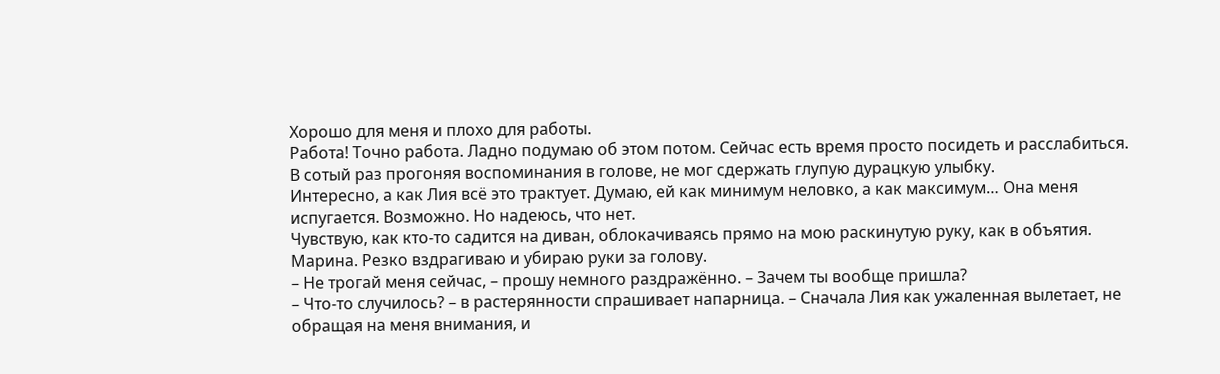Хорошо для меня и плохо для работы.
Работа! Точно работа. Ладно подумаю об этом потом. Сейчас есть время просто посидеть и расслабиться. В сотый раз прогоняя воспоминания в голове, не мог сдержать глупую дурацкую улыбку.
Интересно, а как Лия всё это трактует. Думаю, ей как минимум неловко, а как максимум… Она меня испугается. Возможно. Но надеюсь, что нет.
Чувствую, как кто-то садится на диван, облокачиваясь прямо на мою раскинутую руку, как в объятия. Марина. Резко вздрагиваю и убираю руки за голову.
– Не трогай меня сейчас, – прошу немного раздражённо. – Зачем ты вообще пришла?
– Что-то случилось? – в растерянности спрашивает напарница. – Сначала Лия как ужаленная вылетает, не обращая на меня внимания, и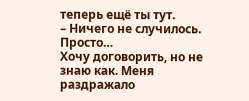теперь ещё ты тут.
– Ничего не случилось. Просто…
Хочу договорить, но не знаю как. Меня раздражало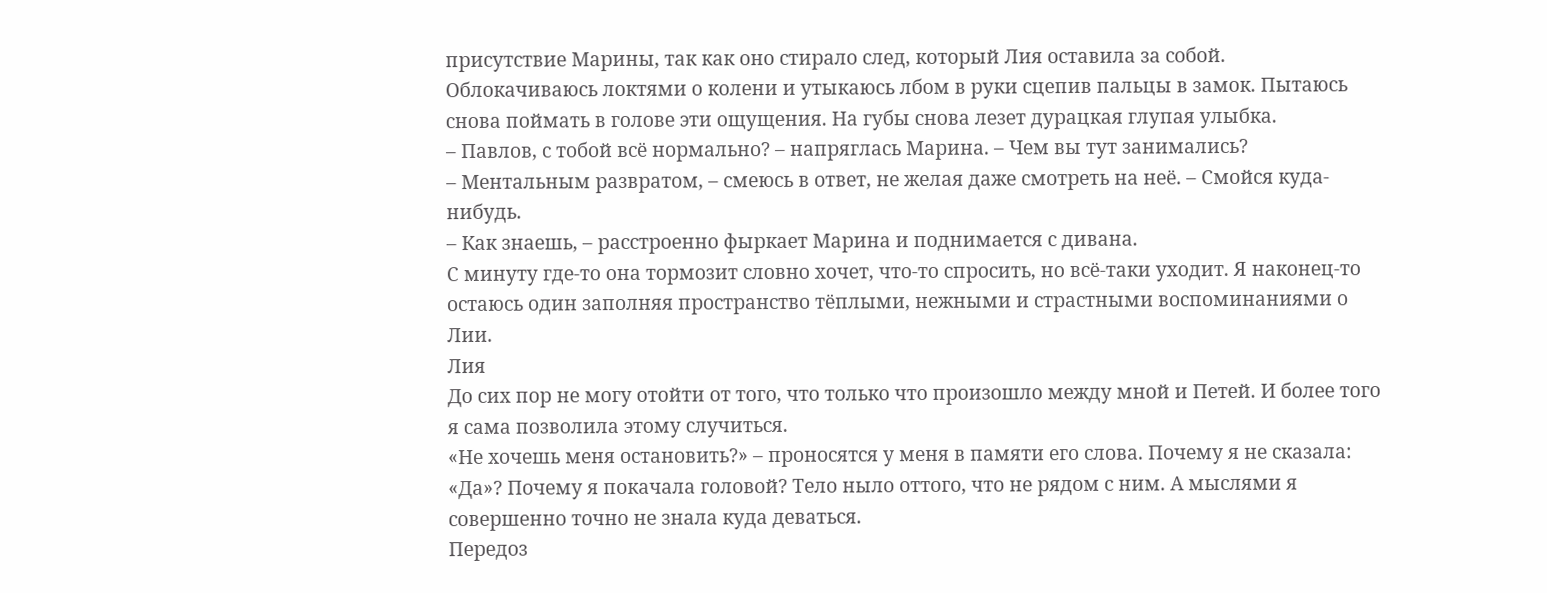присутствие Марины, так как оно стирало след, который Лия оставила за собой. Облокачиваюсь локтями о колени и утыкаюсь лбом в руки сцепив пальцы в замок. Пытаюсь снова поймать в голове эти ощущения. На губы снова лезет дурацкая глупая улыбка.
– Павлов, с тобой всё нормально? – напряглась Марина. – Чем вы тут занимались?
– Ментальным развратом, – смеюсь в ответ, не желая даже смотреть на неё. – Смойся куда-нибудь.
– Как знаешь, – расстроенно фыркает Марина и поднимается с дивана.
С минуту где-то она тормозит словно хочет, что-то спросить, но всё-таки уходит. Я наконец-то остаюсь один заполняя пространство тёплыми, нежными и страстными воспоминаниями о Лии.
Лия
До сих пор не могу отойти от того, что только что произошло между мной и Петей. И более того я сама позволила этому случиться.
«Не хочешь меня остановить?» – проносятся у меня в памяти его слова. Почему я не сказала: «Да»? Почему я покачала головой? Тело ныло оттого, что не рядом с ним. А мыслями я совершенно точно не знала куда деваться.
Передоз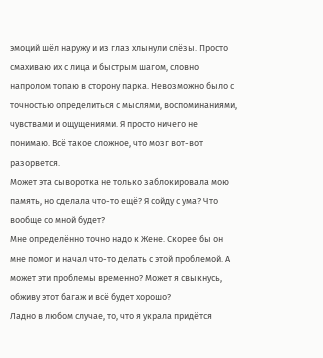эмоций шёл наружу и из глаз хлынули слёзы. Просто смахиваю их с лица и быстрым шагом, словно напролом топаю в сторону парка. Невозможно было с точностью определиться с мыслями, воспоминаниями, чувствами и ощущениями. Я просто ничего не понимаю. Всё такое сложное, что мозг вот-вот разорвется.
Может эта сыворотка не только заблокировала мою память, но сделала что-то ещё? Я сойду с ума? Что вообще со мной будет?
Мне определённо точно надо к Жене. Скорее бы он мне помог и начал что-то делать с этой проблемой. А может эти проблемы временно? Может я свыкнусь, обживу этот багаж и всё будет хорошо?
Ладно в любом случае, то, что я украла придётся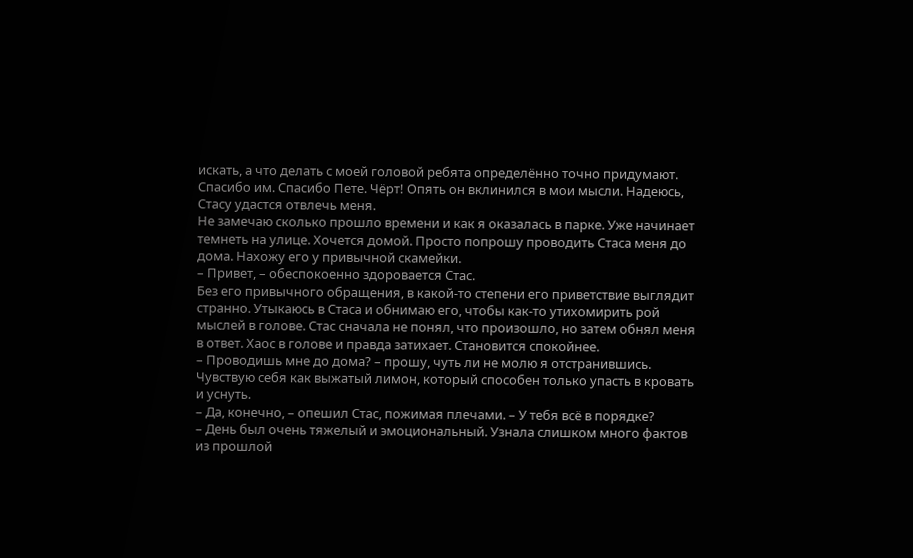искать, а что делать с моей головой ребята определённо точно придумают. Спасибо им. Спасибо Пете. Чёрт! Опять он вклинился в мои мысли. Надеюсь, Стасу удастся отвлечь меня.
Не замечаю сколько прошло времени и как я оказалась в парке. Уже начинает темнеть на улице. Хочется домой. Просто попрошу проводить Стаса меня до дома. Нахожу его у привычной скамейки.
– Привет, – обеспокоенно здоровается Стас.
Без его привычного обращения, в какой-то степени его приветствие выглядит странно. Утыкаюсь в Стаса и обнимаю его, чтобы как-то утихомирить рой мыслей в голове. Стас сначала не понял, что произошло, но затем обнял меня в ответ. Хаос в голове и правда затихает. Становится спокойнее.
– Проводишь мне до дома? – прошу, чуть ли не молю я отстранившись.
Чувствую себя как выжатый лимон, который способен только упасть в кровать и уснуть.
– Да, конечно, – опешил Стас, пожимая плечами. – У тебя всё в порядке?
– День был очень тяжелый и эмоциональный. Узнала слишком много фактов из прошлой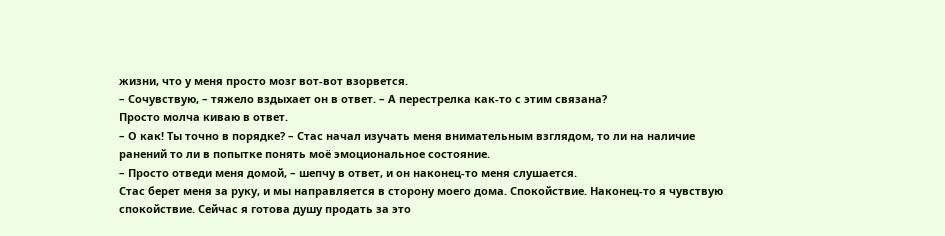жизни, что у меня просто мозг вот-вот взорвется.
– Сочувствую, – тяжело вздыхает он в ответ. – А перестрелка как-то с этим связана?
Просто молча киваю в ответ.
– О как! Ты точно в порядке? – Стас начал изучать меня внимательным взглядом, то ли на наличие ранений то ли в попытке понять моё эмоциональное состояние.
– Просто отведи меня домой, – шепчу в ответ, и он наконец-то меня слушается.
Стас берет меня за руку, и мы направляется в сторону моего дома. Спокойствие. Наконец-то я чувствую спокойствие. Сейчас я готова душу продать за это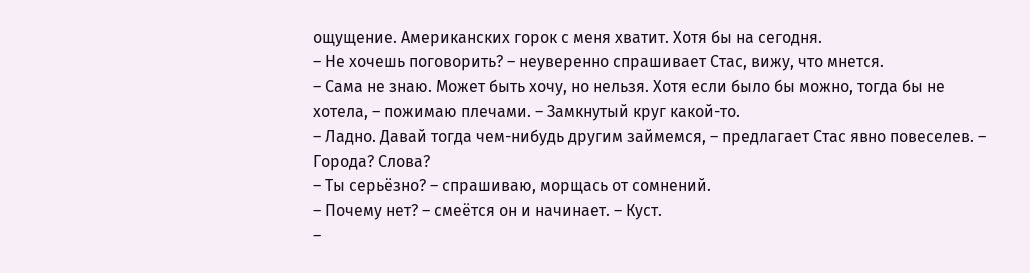ощущение. Американских горок с меня хватит. Хотя бы на сегодня.
– Не хочешь поговорить? – неуверенно спрашивает Стас, вижу, что мнется.
– Сама не знаю. Может быть хочу, но нельзя. Хотя если было бы можно, тогда бы не хотела, – пожимаю плечами. – Замкнутый круг какой-то.
– Ладно. Давай тогда чем-нибудь другим займемся, – предлагает Стас явно повеселев. – Города? Слова?
– Ты серьёзно? – спрашиваю, морщась от сомнений.
– Почему нет? – смеётся он и начинает. – Куст.
–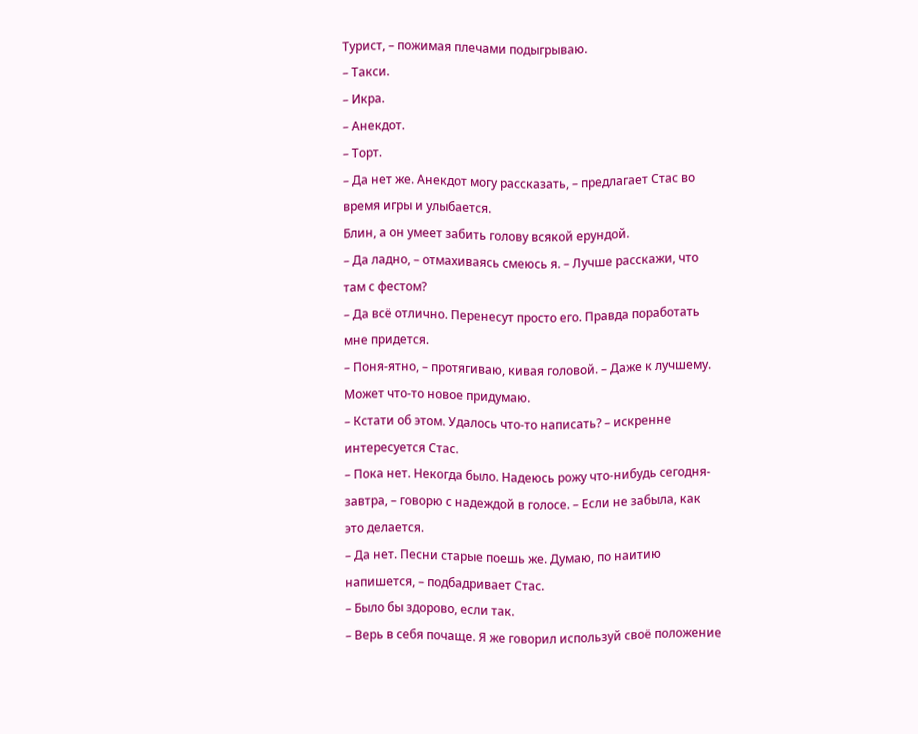Турист, – пожимая плечами подыгрываю.
– Такси.
– Икра.
– Анекдот.
– Торт.
– Да нет же. Анекдот могу рассказать, – предлагает Стас во время игры и улыбается.
Блин, а он умеет забить голову всякой ерундой.
– Да ладно, – отмахиваясь смеюсь я. – Лучше расскажи, что там с фестом?
– Да всё отлично. Перенесут просто его. Правда поработать мне придется.
– Поня-ятно, – протягиваю, кивая головой. – Даже к лучшему. Может что-то новое придумаю.
– Кстати об этом. Удалось что-то написать? – искренне интересуется Стас.
– Пока нет. Некогда было. Надеюсь рожу что-нибудь сегодня-завтра, – говорю с надеждой в голосе. – Если не забыла, как это делается.
– Да нет. Песни старые поешь же. Думаю, по наитию напишется, – подбадривает Стас.
– Было бы здорово, если так.
– Верь в себя почаще. Я же говорил используй своё положение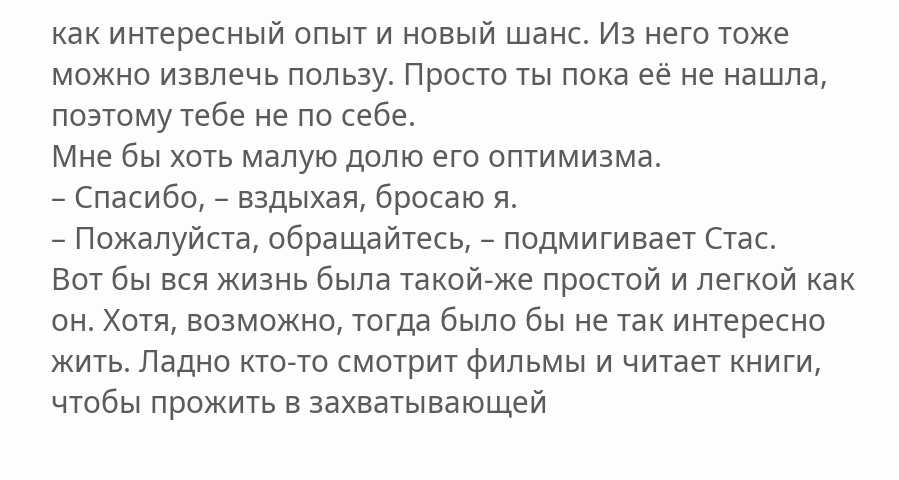как интересный опыт и новый шанс. Из него тоже можно извлечь пользу. Просто ты пока её не нашла, поэтому тебе не по себе.
Мне бы хоть малую долю его оптимизма.
– Спасибо, – вздыхая, бросаю я.
– Пожалуйста, обращайтесь, – подмигивает Стас.
Вот бы вся жизнь была такой-же простой и легкой как он. Хотя, возможно, тогда было бы не так интересно жить. Ладно кто-то смотрит фильмы и читает книги, чтобы прожить в захватывающей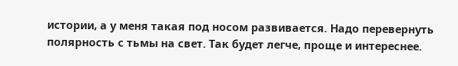истории, а у меня такая под носом развивается. Надо перевернуть полярность с тьмы на свет. Так будет легче, проще и интереснее.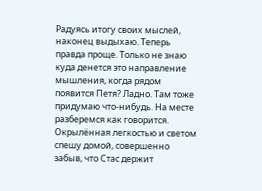Радуясь итогу своих мыслей, наконец выдыхаю. Теперь правда проще. Только не знаю куда денется это направление мышления, когда рядом появится Петя? Ладно. Там тоже придумаю что-нибудь. На месте разберемся как говорится.
Окрылённая легкостью и светом спешу домой, совершенно забыв, что Стас держит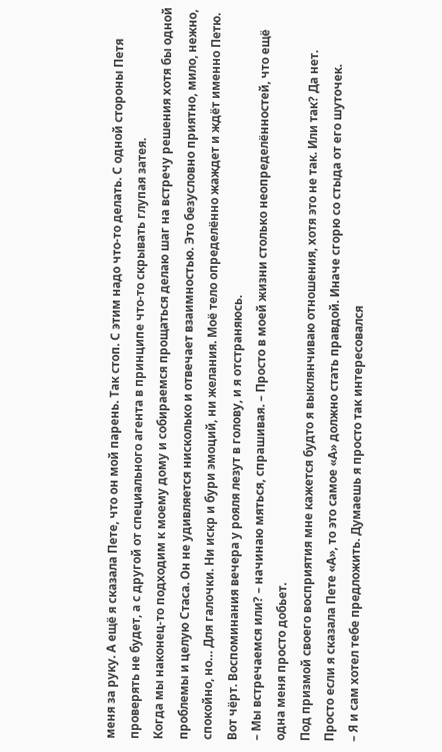меня за руку. А ещё я сказала Пете, что он мой парень. Так стоп. С этим надо что-то делать. С одной стороны Петя проверять не будет, а с другой от специального агента в принципе что-то скрывать глупая затея.
Когда мы наконец-то подходим к моему дому и собираемся прощаться делаю шаг на встречу решения хотя бы одной проблемы и целую Стаса. Он не удивляется нисколько и отвечает взаимностью. Это безусловно приятно, мило, нежно, спокойно, но… Для галочки. Ни искр и бури эмоций, ни желания. Моё тело определённо жаждет и ждёт именно Петю. Вот чёрт. Воспоминания вечера у рояля лезут в голову, и я отстраняюсь.
– Мы встречаемся или? – начинаю мяться, спрашивая. – Просто в моей жизни столько неопределённостей, что ещё одна меня просто добьет.
Под призмой своего восприятия мне кажется будто я выклянчиваю отношения, хотя это не так. Или так? Да нет. Просто если я сказала Пете «А», то это самое «А» должно стать правдой. Иначе сгорю со стыда от его шуточек.
– Я и сам хотел тебе предложить. Думаешь я просто так интересовался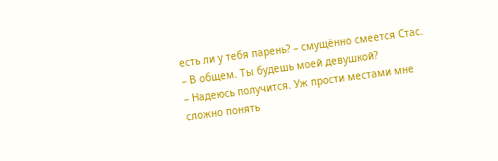есть ли у тебя парень? – смущённо смеется Стас. – В общем. Ты будешь моей девушкой?
– Надеюсь получится. Уж прости местами мне сложно понять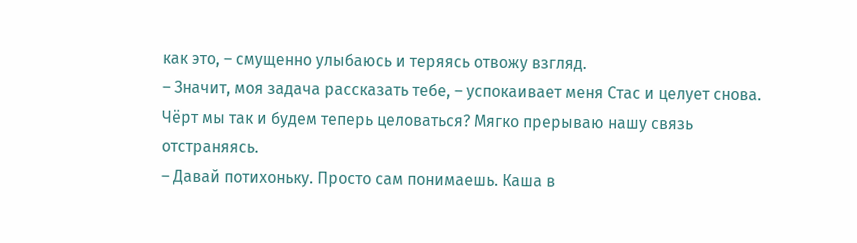как это, – смущенно улыбаюсь и теряясь отвожу взгляд.
– Значит, моя задача рассказать тебе, – успокаивает меня Стас и целует снова.
Чёрт мы так и будем теперь целоваться? Мягко прерываю нашу связь отстраняясь.
– Давай потихоньку. Просто сам понимаешь. Каша в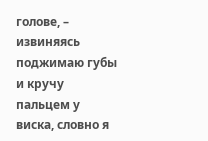голове, – извиняясь поджимаю губы и кручу пальцем у виска, словно я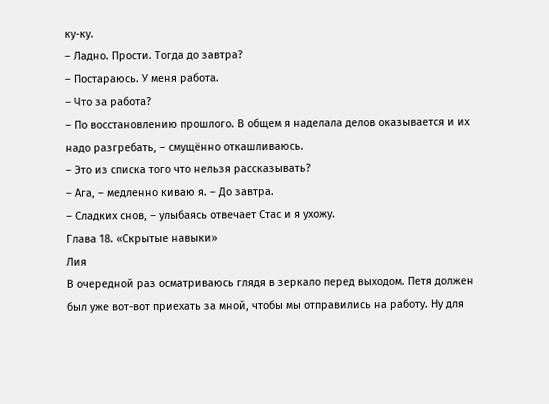ку-ку.
– Ладно. Прости. Тогда до завтра?
– Постараюсь. У меня работа.
– Что за работа?
– По восстановлению прошлого. В общем я наделала делов оказывается и их надо разгребать, – смущённо откашливаюсь.
– Это из списка того что нельзя рассказывать?
– Ага, – медленно киваю я. – До завтра.
– Сладких снов, – улыбаясь отвечает Стас и я ухожу.
Глава 18. «Скрытые навыки»
Лия
В очередной раз осматриваюсь глядя в зеркало перед выходом. Петя должен был уже вот-вот приехать за мной, чтобы мы отправились на работу. Ну для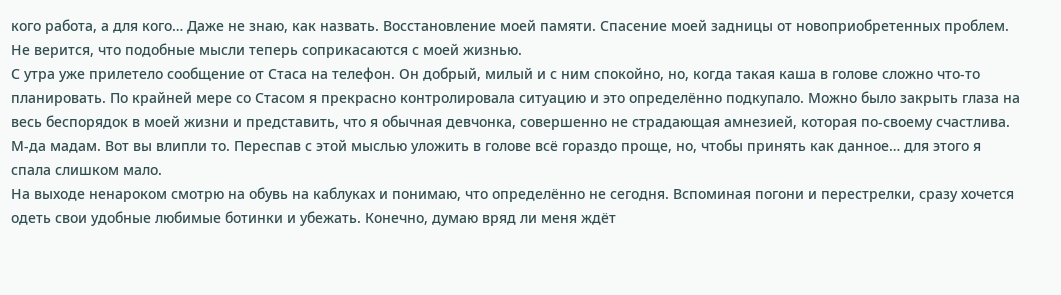кого работа, а для кого… Даже не знаю, как назвать. Восстановление моей памяти. Спасение моей задницы от новоприобретенных проблем. Не верится, что подобные мысли теперь соприкасаются с моей жизнью.
С утра уже прилетело сообщение от Стаса на телефон. Он добрый, милый и с ним спокойно, но, когда такая каша в голове сложно что-то планировать. По крайней мере со Стасом я прекрасно контролировала ситуацию и это определённо подкупало. Можно было закрыть глаза на весь беспорядок в моей жизни и представить, что я обычная девчонка, совершенно не страдающая амнезией, которая по-своему счастлива.
М-да мадам. Вот вы влипли то. Переспав с этой мыслью уложить в голове всё гораздо проще, но, чтобы принять как данное… для этого я спала слишком мало.
На выходе ненароком смотрю на обувь на каблуках и понимаю, что определённо не сегодня. Вспоминая погони и перестрелки, сразу хочется одеть свои удобные любимые ботинки и убежать. Конечно, думаю вряд ли меня ждёт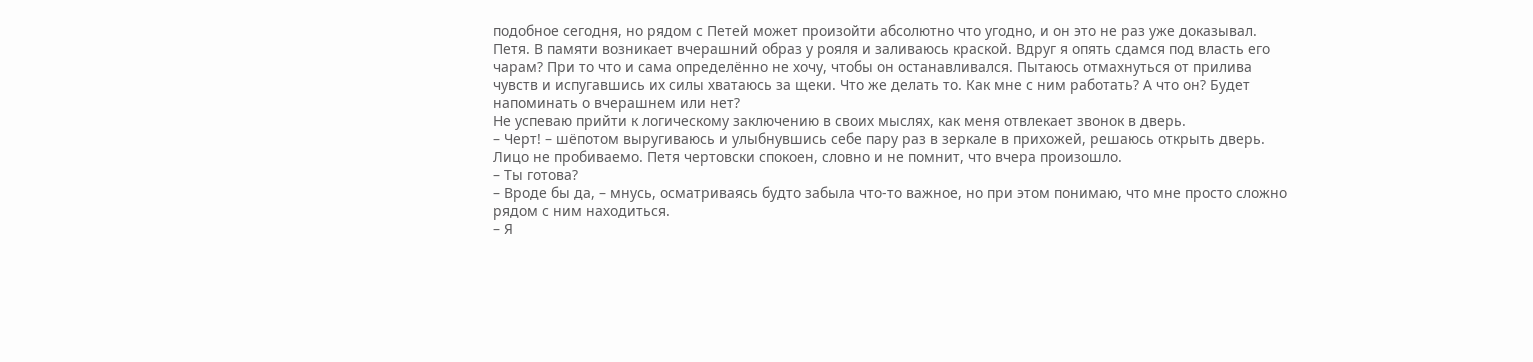подобное сегодня, но рядом с Петей может произойти абсолютно что угодно, и он это не раз уже доказывал.
Петя. В памяти возникает вчерашний образ у рояля и заливаюсь краской. Вдруг я опять сдамся под власть его чарам? При то что и сама определённо не хочу, чтобы он останавливался. Пытаюсь отмахнуться от прилива чувств и испугавшись их силы хватаюсь за щеки. Что же делать то. Как мне с ним работать? А что он? Будет напоминать о вчерашнем или нет?
Не успеваю прийти к логическому заключению в своих мыслях, как меня отвлекает звонок в дверь.
– Черт! – шёпотом выругиваюсь и улыбнувшись себе пару раз в зеркале в прихожей, решаюсь открыть дверь.
Лицо не пробиваемо. Петя чертовски спокоен, словно и не помнит, что вчера произошло.
– Ты готова?
– Вроде бы да, – мнусь, осматриваясь будто забыла что-то важное, но при этом понимаю, что мне просто сложно рядом с ним находиться.
– Я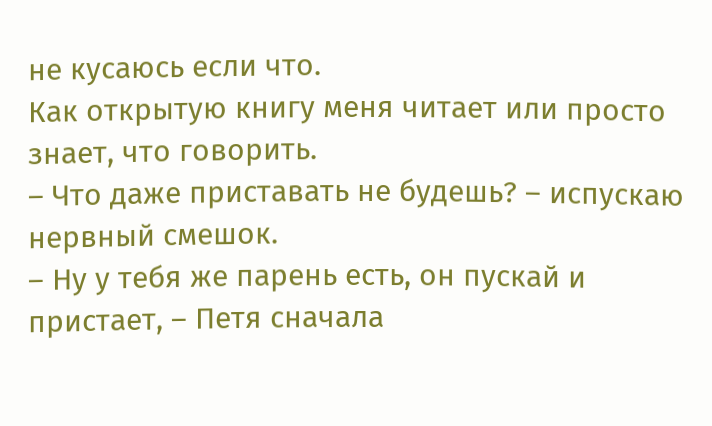не кусаюсь если что.
Как открытую книгу меня читает или просто знает, что говорить.
– Что даже приставать не будешь? – испускаю нервный смешок.
– Ну у тебя же парень есть, он пускай и пристает, – Петя сначала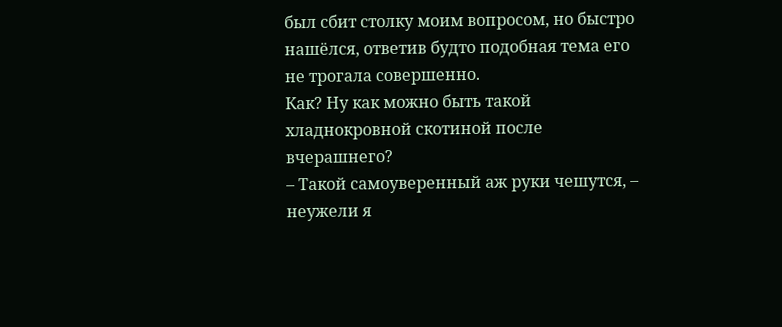был сбит столку моим вопросом, но быстро нашёлся, ответив будто подобная тема его не трогала совершенно.
Как? Ну как можно быть такой хладнокровной скотиной после вчерашнего?
– Такой самоуверенный аж руки чешутся, – неужели я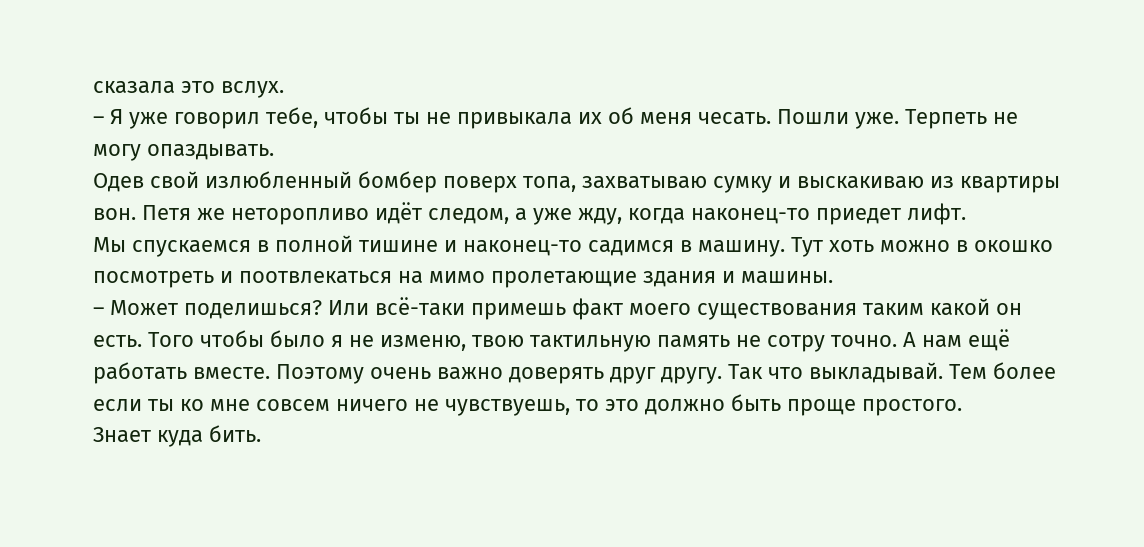сказала это вслух.
– Я уже говорил тебе, чтобы ты не привыкала их об меня чесать. Пошли уже. Терпеть не могу опаздывать.
Одев свой излюбленный бомбер поверх топа, захватываю сумку и выскакиваю из квартиры вон. Петя же неторопливо идёт следом, а уже жду, когда наконец-то приедет лифт.
Мы спускаемся в полной тишине и наконец-то садимся в машину. Тут хоть можно в окошко посмотреть и поотвлекаться на мимо пролетающие здания и машины.
– Может поделишься? Или всё-таки примешь факт моего существования таким какой он есть. Того чтобы было я не изменю, твою тактильную память не сотру точно. А нам ещё работать вместе. Поэтому очень важно доверять друг другу. Так что выкладывай. Тем более если ты ко мне совсем ничего не чувствуешь, то это должно быть проще простого.
Знает куда бить.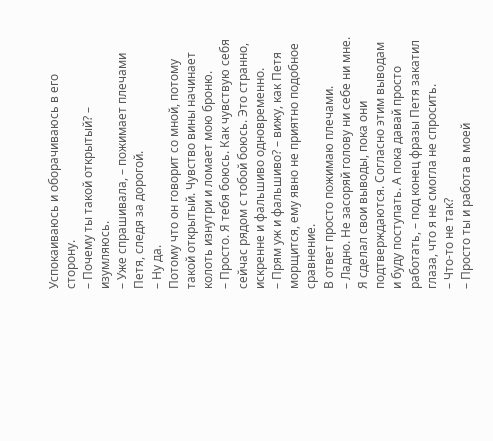Успокаиваюсь и оборачиваюсь в его сторону.
– Почему ты такой открытый? – изумляюсь.
– Уже спрашивала, – пожимает плечами Петя, следя за дорогой.
– Ну да.
Потому что он говорит со мной, потому такой открытый. Чувство вины начинает колоть изнутри и ломает мою броню.
– Просто. Я тебя боюсь. Как чувствую себя сейчас рядом с тобой боюсь. Это странно, искренне и фальшиво одновременно.
– Прям уж и фальшиво? – вижу, как Петя морщится, ему явно не приятно подобное сравнение.
В ответ просто пожимаю плечами.
– Ладно. Не засоряй голову ни себе ни мне. Я сделал свои выводы, пока они подтверждаются. Согласно этим выводам и буду поступать. А пока давай просто работать, – под конец фразы Петя закатил глаза, что я не смогла не спросить.
– Что-то не так?
– Просто ты и работа в моей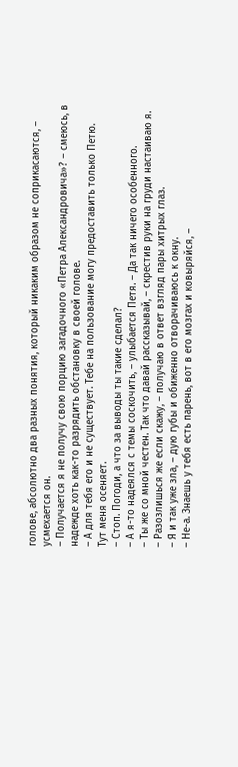голове, абсолютно два разных понятия, который никаким образом не соприкасаются, – усмехается он.
– Получается я не получу свою порцию загадочного «Петра Александровича»? – смеюсь, в надежде хоть как-то разрядить обстановку в своей голове.
– А для тебя его и не существует. Тебе на пользование могу предоставить только Петю.
Тут меня осеняет.
– Стоп. Погоди, а что за выводы ты такие сделал?
– А я-то надеялся с темы соскочить, – улыбается Петя. – Да так ничего особенного.
– Ты же со мной честен. Так что давай рассказывай, – скрестив руки на груди настаиваю я.
– Разозлишься же если скажу, – получаю в ответ взгляд пары хитрых глаз.
– Я и так уже зла, – дую губы и обиженно отворачиваюсь к окну.
– Не-а. Знаешь у тебя есть парень, вот в его мозгах и ковыряйся, –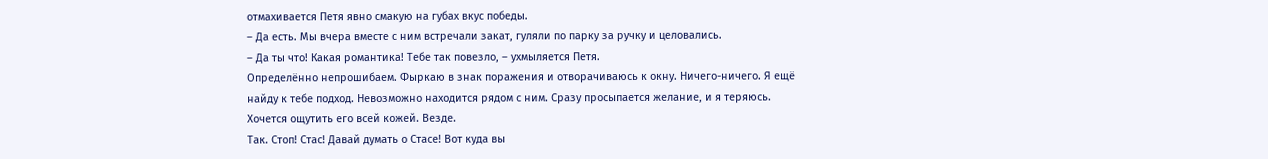отмахивается Петя явно смакую на губах вкус победы.
– Да есть. Мы вчера вместе с ним встречали закат, гуляли по парку за ручку и целовались.
– Да ты что! Какая романтика! Тебе так повезло, – ухмыляется Петя.
Определённо непрошибаем. Фыркаю в знак поражения и отворачиваюсь к окну. Ничего-ничего. Я ещё найду к тебе подход. Невозможно находится рядом с ним. Сразу просыпается желание, и я теряюсь. Хочется ощутить его всей кожей. Везде.
Так. Стоп! Стас! Давай думать о Стасе! Вот куда вы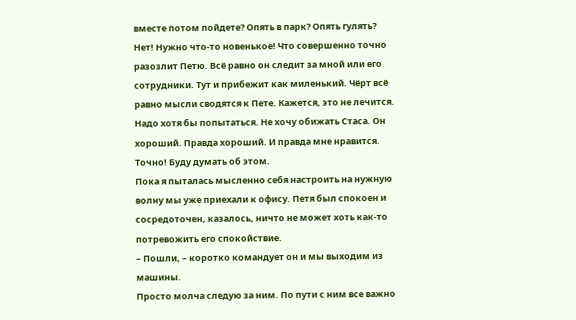вместе потом пойдете? Опять в парк? Опять гулять? Нет! Нужно что-то новенькое! Что совершенно точно разозлит Петю. Всё равно он следит за мной или его сотрудники. Тут и прибежит как миленький. Чёрт всё равно мысли сводятся к Пете. Кажется, это не лечится. Надо хотя бы попытаться. Не хочу обижать Стаса. Он хороший. Правда хороший. И правда мне нравится. Точно! Буду думать об этом.
Пока я пыталась мысленно себя настроить на нужную волну мы уже приехали к офису. Петя был спокоен и сосредоточен, казалось, ничто не может хоть как-то потревожить его спокойствие.
– Пошли, – коротко командует он и мы выходим из машины.
Просто молча следую за ним. По пути с ним все важно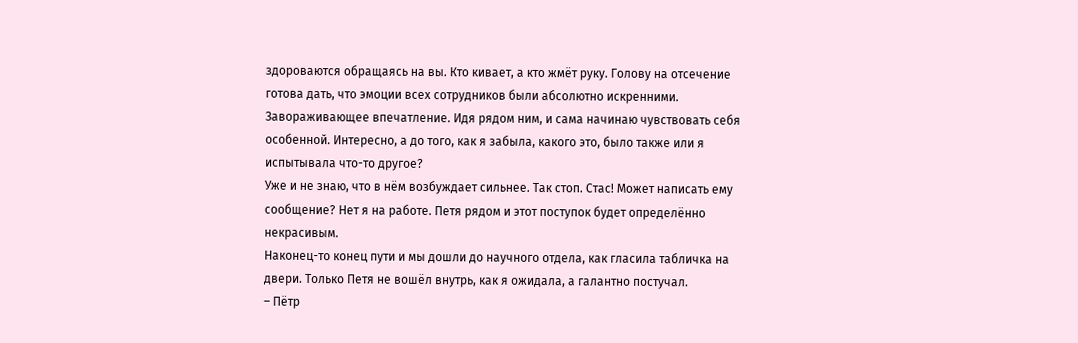здороваются обращаясь на вы. Кто кивает, а кто жмёт руку. Голову на отсечение готова дать, что эмоции всех сотрудников были абсолютно искренними. Завораживающее впечатление. Идя рядом ним, и сама начинаю чувствовать себя особенной. Интересно, а до того, как я забыла, какого это, было также или я испытывала что-то другое?
Уже и не знаю, что в нём возбуждает сильнее. Так стоп. Стас! Может написать ему сообщение? Нет я на работе. Петя рядом и этот поступок будет определённо некрасивым.
Наконец-то конец пути и мы дошли до научного отдела, как гласила табличка на двери. Только Петя не вошёл внутрь, как я ожидала, а галантно постучал.
– Пётр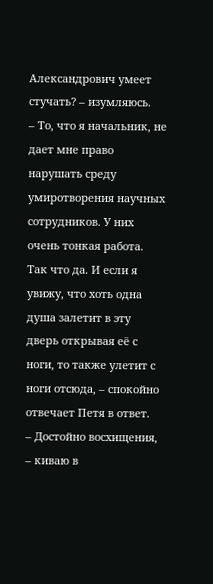Александрович умеет стучать? – изумляюсь.
– То, что я начальник, не дает мне право нарушать среду умиротворения научных сотрудников. У них очень тонкая работа. Так что да. И если я увижу, что хоть одна душа залетит в эту дверь открывая её с ноги, то также улетит с ноги отсюда, – спокойно отвечает Петя в ответ.
– Достойно восхищения, – киваю в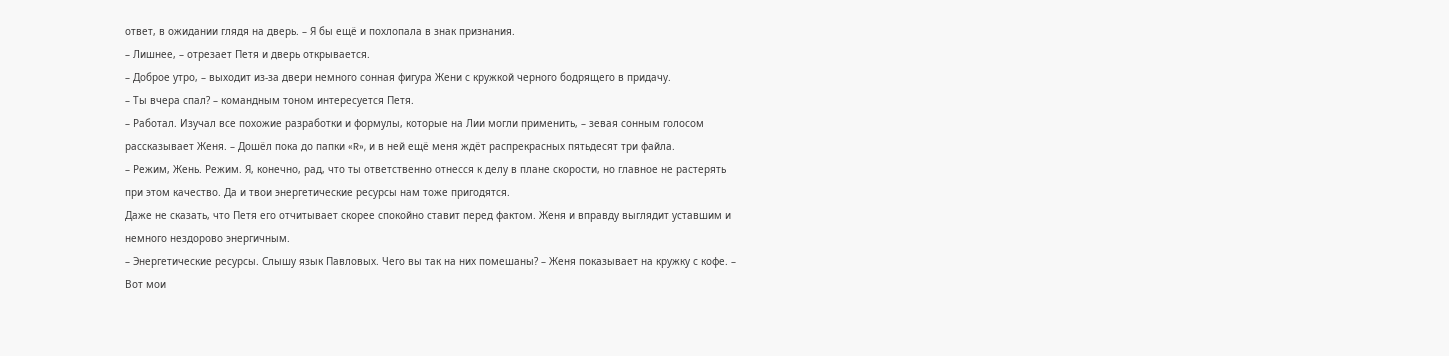ответ, в ожидании глядя на дверь. – Я бы ещё и похлопала в знак признания.
– Лишнее, – отрезает Петя и дверь открывается.
– Доброе утро, – выходит из-за двери немного сонная фигура Жени с кружкой черного бодрящего в придачу.
– Ты вчера спал? – командным тоном интересуется Петя.
– Работал. Изучал все похожие разработки и формулы, которые на Лии могли применить, – зевая сонным голосом рассказывает Женя. – Дошёл пока до папки «R», и в ней ещё меня ждёт распрекрасных пятьдесят три файла.
– Режим, Жень. Режим. Я, конечно, рад, что ты ответственно отнесся к делу в плане скорости, но главное не растерять при этом качество. Да и твои энергетические ресурсы нам тоже пригодятся.
Даже не сказать, что Петя его отчитывает скорее спокойно ставит перед фактом. Женя и вправду выглядит уставшим и немного нездорово энергичным.
– Энергетические ресурсы. Слышу язык Павловых. Чего вы так на них помешаны? – Женя показывает на кружку с кофе. – Вот мои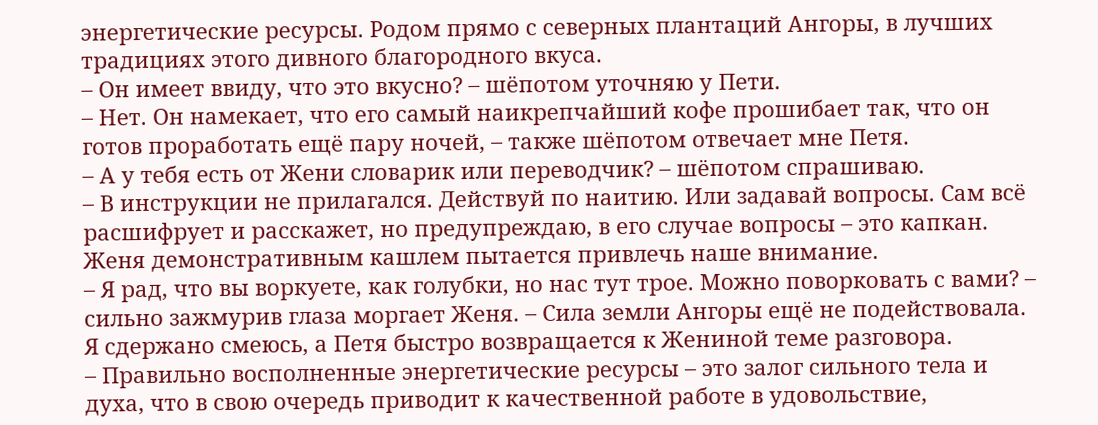энергетические ресурсы. Родом прямо с северных плантаций Ангоры, в лучших традициях этого дивного благородного вкуса.
– Он имеет ввиду, что это вкусно? – шёпотом уточняю у Пети.
– Нет. Он намекает, что его самый наикрепчайший кофе прошибает так, что он готов проработать ещё пару ночей, – также шёпотом отвечает мне Петя.
– А у тебя есть от Жени словарик или переводчик? – шёпотом спрашиваю.
– В инструкции не прилагался. Действуй по наитию. Или задавай вопросы. Сам всё расшифрует и расскажет, но предупреждаю, в его случае вопросы – это капкан.
Женя демонстративным кашлем пытается привлечь наше внимание.
– Я рад, что вы воркуете, как голубки, но нас тут трое. Можно поворковать с вами? – сильно зажмурив глаза моргает Женя. – Сила земли Ангоры ещё не подействовала.
Я сдержано смеюсь, а Петя быстро возвращается к Жениной теме разговора.
– Правильно восполненные энергетические ресурсы – это залог сильного тела и духа, что в свою очередь приводит к качественной работе в удовольствие,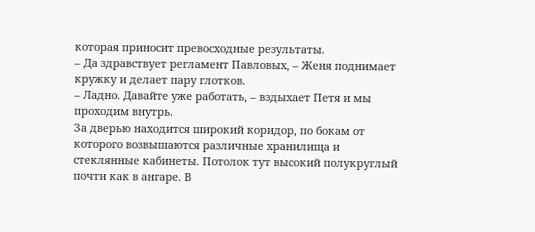которая приносит превосходные результаты.
– Да здравствует регламент Павловых, – Женя поднимает кружку и делает пару глотков.
– Ладно. Давайте уже работать, – вздыхает Петя и мы проходим внутрь.
За дверью находится широкий коридор, по бокам от которого возвышаются различные хранилища и стеклянные кабинеты. Потолок тут высокий полукруглый почти как в ангаре. В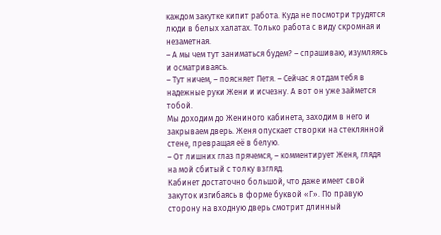каждом закутке кипит работа. Куда не посмотри трудятся люди в белых халатах. Только работа с виду скромная и незаметная.
– А мы чем тут заниматься будем? – спрашиваю, изумляясь и осматриваясь.
– Тут ничем, – поясняет Петя. – Сейчас я отдам тебя в надежные руки Жени и исчезну. А вот он уже займется тобой.
Мы доходим до Жениного кабинета, заходим в него и закрываем дверь. Женя опускает створки на стеклянной стене, превращая её в белую.
– От лишних глаз прячемся, – комментирует Женя, глядя на мой сбитый с толку взгляд.
Кабинет достаточно большой, что даже имеет свой закуток изгибаясь в форме буквой «Г». По правую сторону на входную дверь смотрит длинный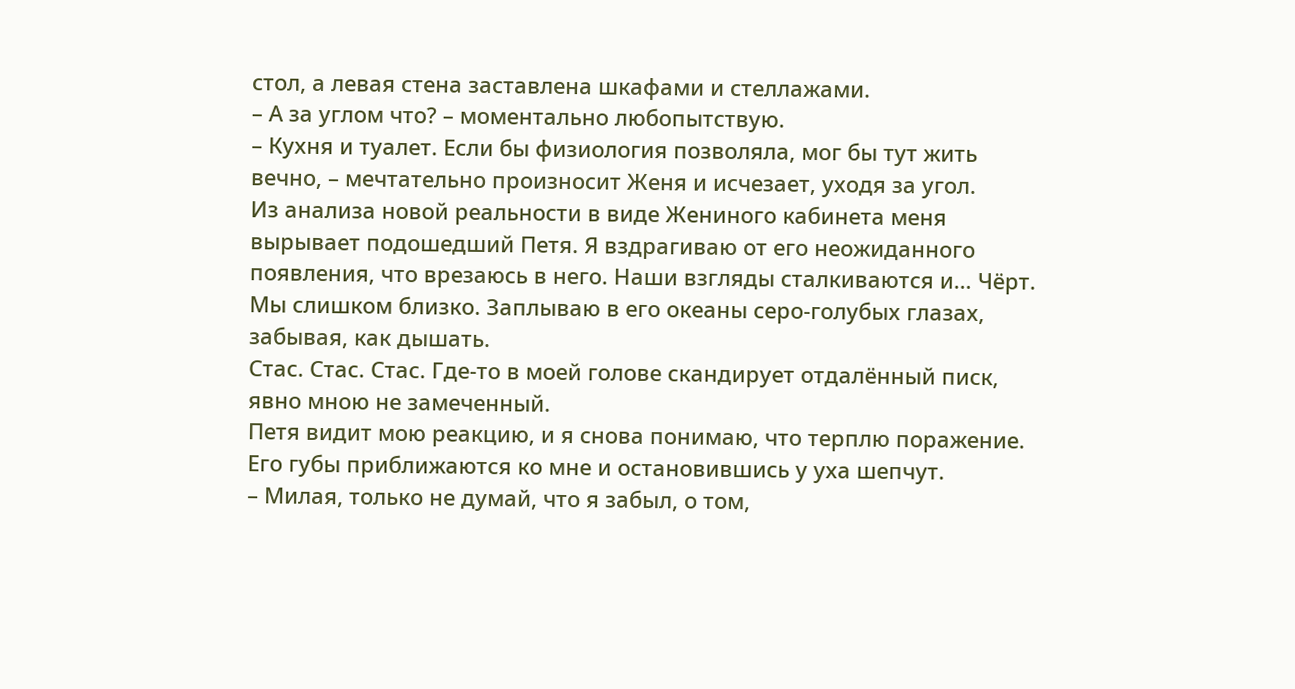стол, а левая стена заставлена шкафами и стеллажами.
– А за углом что? – моментально любопытствую.
– Кухня и туалет. Если бы физиология позволяла, мог бы тут жить вечно, – мечтательно произносит Женя и исчезает, уходя за угол.
Из анализа новой реальности в виде Жениного кабинета меня вырывает подошедший Петя. Я вздрагиваю от его неожиданного появления, что врезаюсь в него. Наши взгляды сталкиваются и… Чёрт. Мы слишком близко. Заплываю в его океаны серо-голубых глазах, забывая, как дышать.
Стас. Стас. Стас. Где-то в моей голове скандирует отдалённый писк, явно мною не замеченный.
Петя видит мою реакцию, и я снова понимаю, что терплю поражение. Его губы приближаются ко мне и остановившись у уха шепчут.
– Милая, только не думай, что я забыл, о том,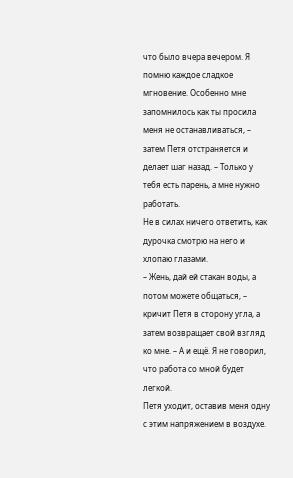что было вчера вечером. Я помню каждое сладкое мгновение. Особенно мне запомнилось как ты просила меня не останавливаться, – затем Петя отстраняется и делает шаг назад. – Только у тебя есть парень, а мне нужно работать.
Не в силах ничего ответить, как дурочка смотрю на него и хлопаю глазами.
– Жень, дай ей стакан воды, а потом можете общаться, – кричит Петя в сторону угла, а затем возвращает свой взгляд ко мне. – А и ещё. Я не говорил, что работа со мной будет легкой.
Петя уходит, оставив меня одну с этим напряжением в воздухе.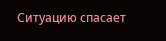Ситуацию спасает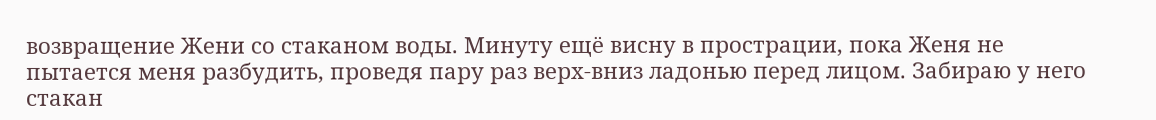возвращение Жени со стаканом воды. Минуту ещё висну в прострации, пока Женя не пытается меня разбудить, проведя пару раз верх-вниз ладонью перед лицом. Забираю у него стакан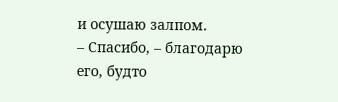и осушаю залпом.
– Спасибо, – благодарю его, будто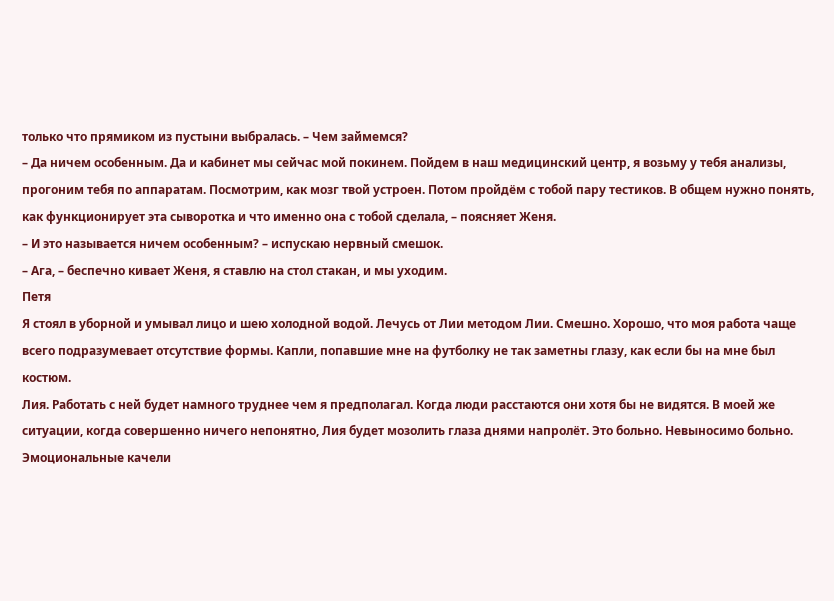только что прямиком из пустыни выбралась. – Чем займемся?
– Да ничем особенным. Да и кабинет мы сейчас мой покинем. Пойдем в наш медицинский центр, я возьму у тебя анализы, прогоним тебя по аппаратам. Посмотрим, как мозг твой устроен. Потом пройдём с тобой пару тестиков. В общем нужно понять, как функционирует эта сыворотка и что именно она с тобой сделала, – поясняет Женя.
– И это называется ничем особенным? – испускаю нервный смешок.
– Ага, – беспечно кивает Женя, я ставлю на стол стакан, и мы уходим.
Петя
Я стоял в уборной и умывал лицо и шею холодной водой. Лечусь от Лии методом Лии. Смешно. Хорошо, что моя работа чаще всего подразумевает отсутствие формы. Капли, попавшие мне на футболку не так заметны глазу, как если бы на мне был костюм.
Лия. Работать с ней будет намного труднее чем я предполагал. Когда люди расстаются они хотя бы не видятся. В моей же ситуации, когда совершенно ничего непонятно, Лия будет мозолить глаза днями напролёт. Это больно. Невыносимо больно.
Эмоциональные качели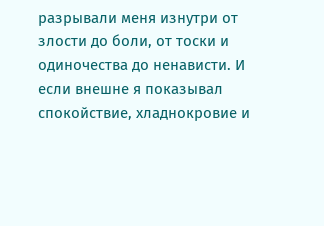разрывали меня изнутри от злости до боли, от тоски и одиночества до ненависти. И если внешне я показывал спокойствие, хладнокровие и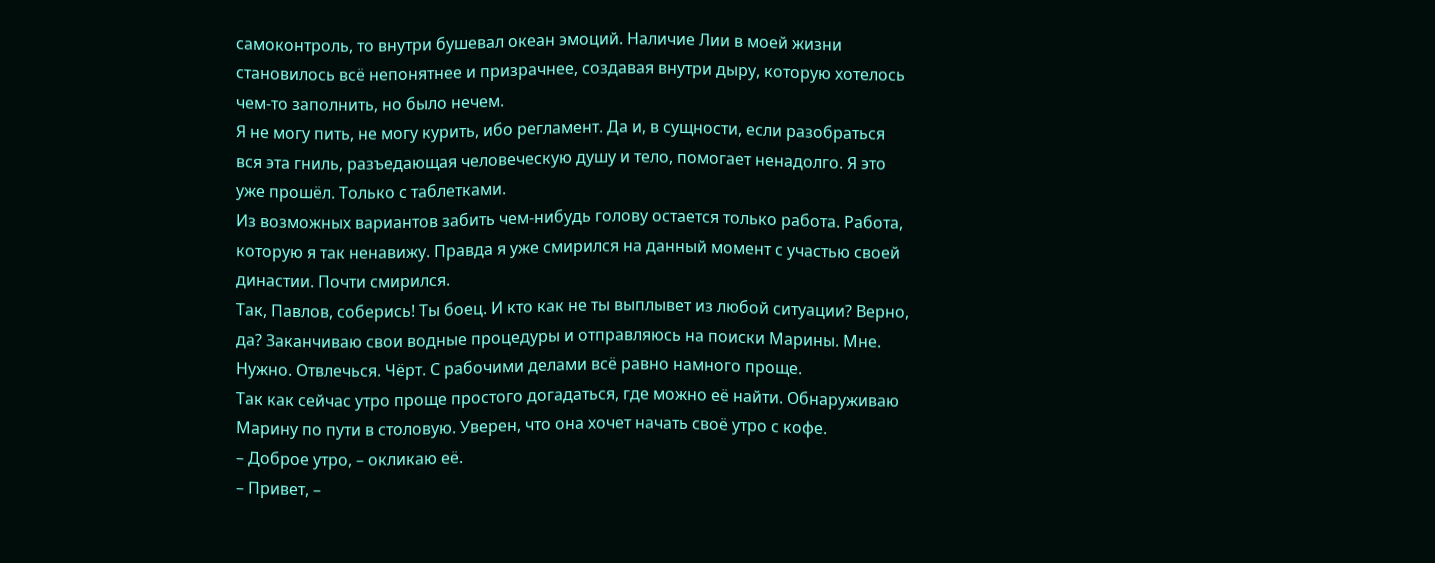самоконтроль, то внутри бушевал океан эмоций. Наличие Лии в моей жизни становилось всё непонятнее и призрачнее, создавая внутри дыру, которую хотелось чем-то заполнить, но было нечем.
Я не могу пить, не могу курить, ибо регламент. Да и, в сущности, если разобраться вся эта гниль, разъедающая человеческую душу и тело, помогает ненадолго. Я это уже прошёл. Только с таблетками.
Из возможных вариантов забить чем-нибудь голову остается только работа. Работа, которую я так ненавижу. Правда я уже смирился на данный момент с участью своей династии. Почти смирился.
Так, Павлов, соберись! Ты боец. И кто как не ты выплывет из любой ситуации? Верно, да? Заканчиваю свои водные процедуры и отправляюсь на поиски Марины. Мне. Нужно. Отвлечься. Чёрт. С рабочими делами всё равно намного проще.
Так как сейчас утро проще простого догадаться, где можно её найти. Обнаруживаю Марину по пути в столовую. Уверен, что она хочет начать своё утро с кофе.
– Доброе утро, – окликаю её.
– Привет, –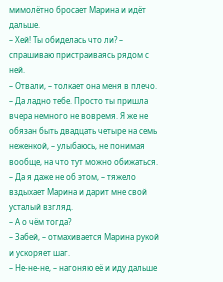мимолётно бросает Марина и идёт дальше.
– Хей! Ты обиделась что ли? – спрашиваю пристраиваясь рядом с ней.
– Отвали, – толкает она меня в плечо.
– Да ладно тебе. Просто ты пришла вчера немного не вовремя. Я же не обязан быть двадцать четыре на семь неженкой, – улыбаюсь, не понимая вообще, на что тут можно обижаться.
– Да я даже не об этом, – тяжело вздыхает Марина и дарит мне свой усталый взгляд.
– А о чём тогда?
– Забей, – отмахивается Марина рукой и ускоряет шаг.
– Не-не-не, – нагоняю её и иду дальше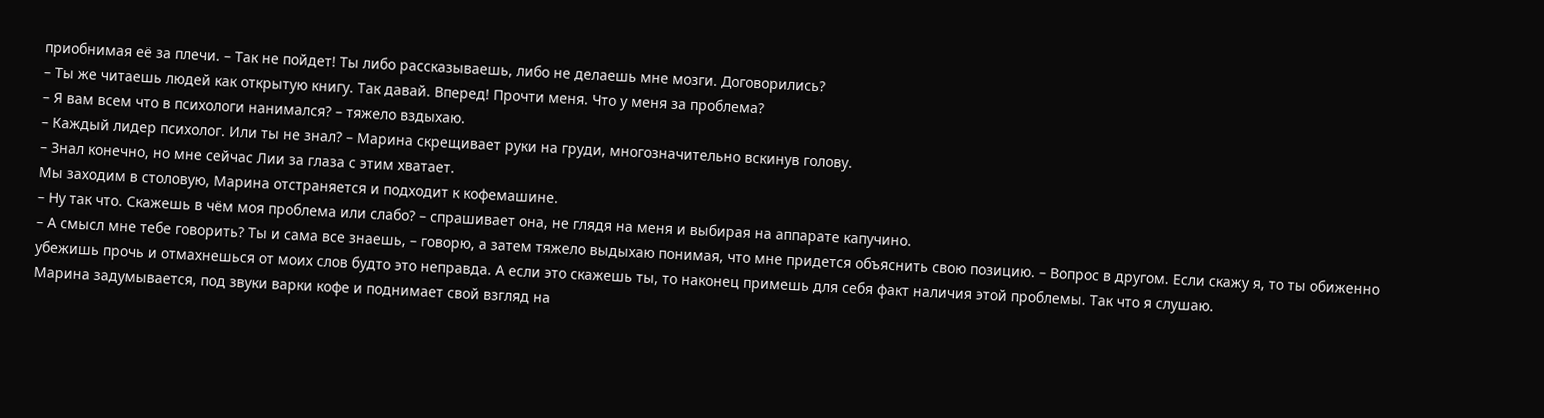приобнимая её за плечи. – Так не пойдет! Ты либо рассказываешь, либо не делаешь мне мозги. Договорились?
– Ты же читаешь людей как открытую книгу. Так давай. Вперед! Прочти меня. Что у меня за проблема?
– Я вам всем что в психологи нанимался? – тяжело вздыхаю.
– Каждый лидер психолог. Или ты не знал? – Марина скрещивает руки на груди, многозначительно вскинув голову.
– Знал конечно, но мне сейчас Лии за глаза с этим хватает.
Мы заходим в столовую, Марина отстраняется и подходит к кофемашине.
– Ну так что. Скажешь в чём моя проблема или слабо? – спрашивает она, не глядя на меня и выбирая на аппарате капучино.
– А смысл мне тебе говорить? Ты и сама все знаешь, – говорю, а затем тяжело выдыхаю понимая, что мне придется объяснить свою позицию. – Вопрос в другом. Если скажу я, то ты обиженно убежишь прочь и отмахнешься от моих слов будто это неправда. А если это скажешь ты, то наконец примешь для себя факт наличия этой проблемы. Так что я слушаю.
Марина задумывается, под звуки варки кофе и поднимает свой взгляд на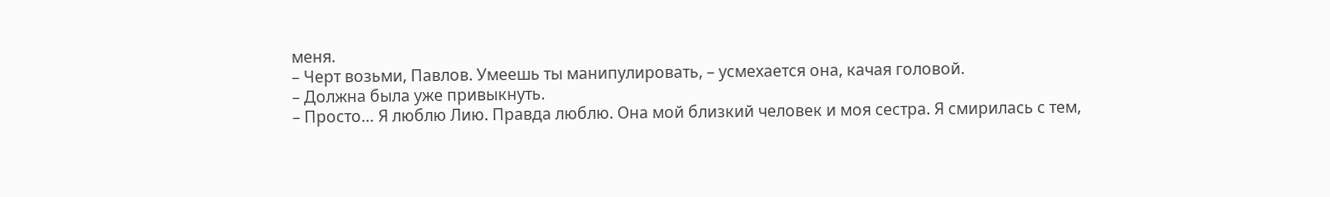меня.
– Черт возьми, Павлов. Умеешь ты манипулировать, – усмехается она, качая головой.
– Должна была уже привыкнуть.
– Просто… Я люблю Лию. Правда люблю. Она мой близкий человек и моя сестра. Я смирилась с тем,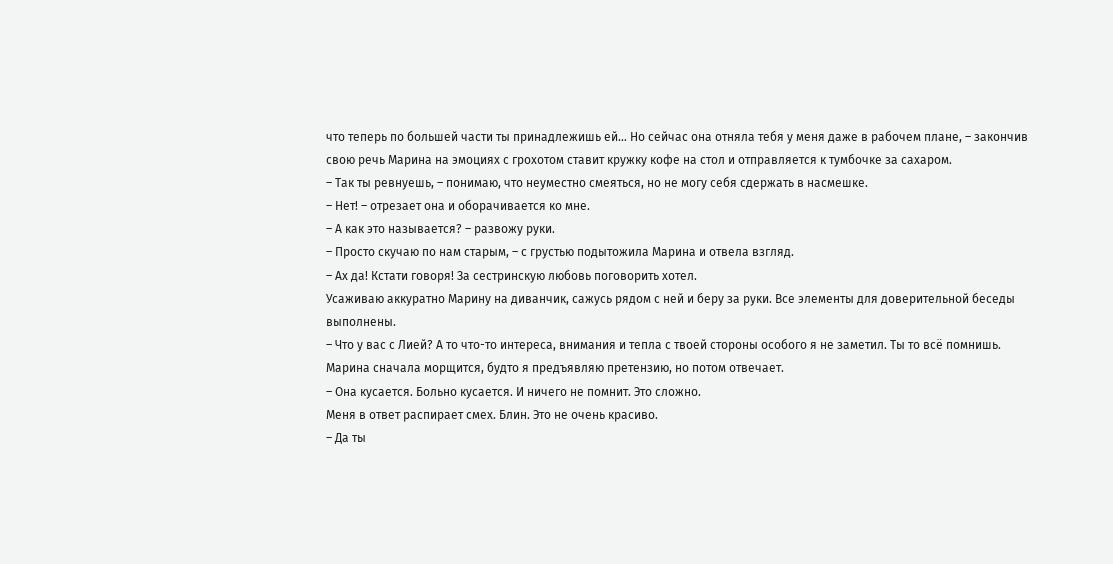что теперь по большей части ты принадлежишь ей… Но сейчас она отняла тебя у меня даже в рабочем плане, – закончив свою речь Марина на эмоциях с грохотом ставит кружку кофе на стол и отправляется к тумбочке за сахаром.
– Так ты ревнуешь, – понимаю, что неуместно смеяться, но не могу себя сдержать в насмешке.
– Нет! – отрезает она и оборачивается ко мне.
– А как это называется? – развожу руки.
– Просто скучаю по нам старым, – с грустью подытожила Марина и отвела взгляд.
– Ах да! Кстати говоря! За сестринскую любовь поговорить хотел.
Усаживаю аккуратно Марину на диванчик, сажусь рядом с ней и беру за руки. Все элементы для доверительной беседы выполнены.
– Что у вас с Лией? А то что-то интереса, внимания и тепла с твоей стороны особого я не заметил. Ты то всё помнишь.
Марина сначала морщится, будто я предъявляю претензию, но потом отвечает.
– Она кусается. Больно кусается. И ничего не помнит. Это сложно.
Меня в ответ распирает смех. Блин. Это не очень красиво.
– Да ты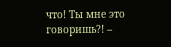что! Ты мне это говоришь?! –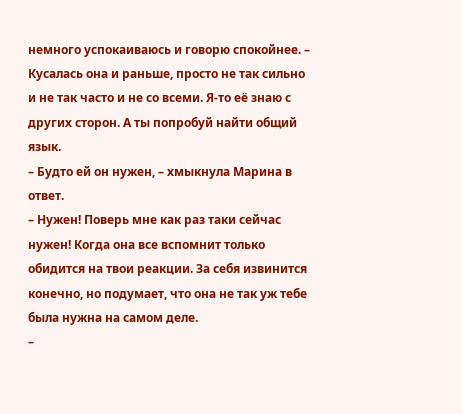немного успокаиваюсь и говорю спокойнее. – Кусалась она и раньше, просто не так сильно и не так часто и не со всеми. Я-то её знаю с других сторон. А ты попробуй найти общий язык.
– Будто ей он нужен, – хмыкнула Марина в ответ.
– Нужен! Поверь мне как раз таки сейчас нужен! Когда она все вспомнит только обидится на твои реакции. За себя извинится конечно, но подумает, что она не так уж тебе была нужна на самом деле.
–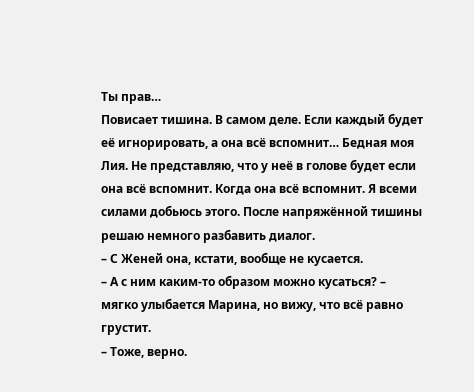Ты прав…
Повисает тишина. В самом деле. Если каждый будет её игнорировать, а она всё вспомнит… Бедная моя Лия. Не представляю, что у неё в голове будет если она всё вспомнит. Когда она всё вспомнит. Я всеми силами добьюсь этого. После напряжённой тишины решаю немного разбавить диалог.
– С Женей она, кстати, вообще не кусается.
– А с ним каким-то образом можно кусаться? – мягко улыбается Марина, но вижу, что всё равно грустит.
– Тоже, верно.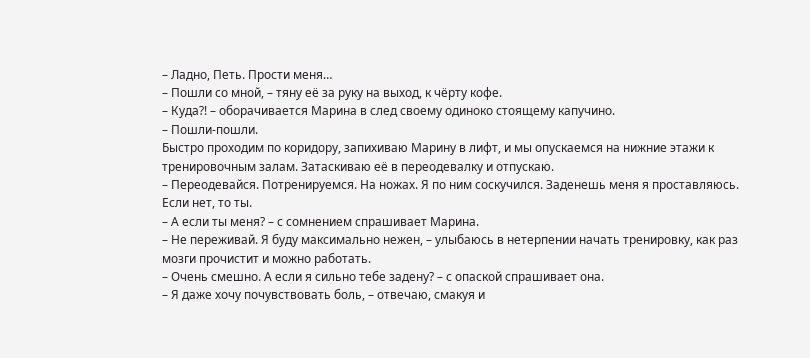– Ладно, Петь. Прости меня…
– Пошли со мной, – тяну её за руку на выход, к чёрту кофе.
– Куда?! – оборачивается Марина в след своему одиноко стоящему капучино.
– Пошли-пошли.
Быстро проходим по коридору, запихиваю Марину в лифт, и мы опускаемся на нижние этажи к тренировочным залам. Затаскиваю её в переодевалку и отпускаю.
– Переодевайся. Потренируемся. На ножах. Я по ним соскучился. Заденешь меня я проставляюсь. Если нет, то ты.
– А если ты меня? – с сомнением спрашивает Марина.
– Не переживай. Я буду максимально нежен, – улыбаюсь в нетерпении начать тренировку, как раз мозги прочистит и можно работать.
– Очень смешно. А если я сильно тебе задену? – с опаской спрашивает она.
– Я даже хочу почувствовать боль, – отвечаю, смакуя и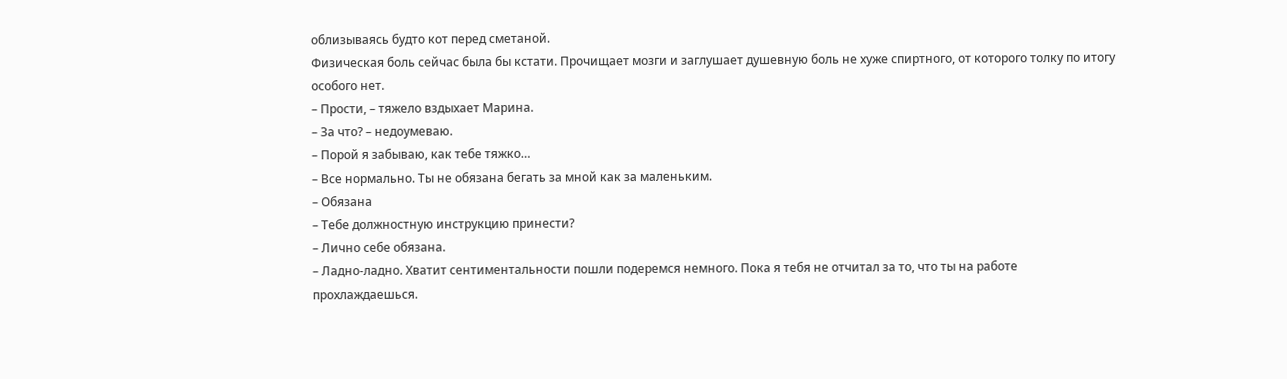облизываясь будто кот перед сметаной.
Физическая боль сейчас была бы кстати. Прочищает мозги и заглушает душевную боль не хуже спиртного, от которого толку по итогу особого нет.
– Прости, – тяжело вздыхает Марина.
– За что? – недоумеваю.
– Порой я забываю, как тебе тяжко…
– Все нормально. Ты не обязана бегать за мной как за маленьким.
– Обязана
– Тебе должностную инструкцию принести?
– Лично себе обязана.
– Ладно-ладно. Хватит сентиментальности пошли подеремся немного. Пока я тебя не отчитал за то, что ты на работе прохлаждаешься.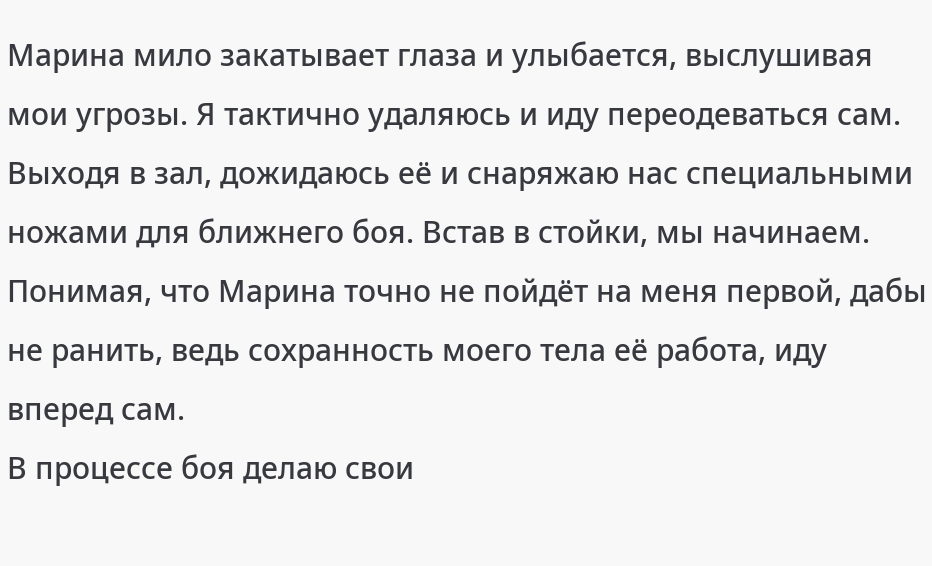Марина мило закатывает глаза и улыбается, выслушивая мои угрозы. Я тактично удаляюсь и иду переодеваться сам.
Выходя в зал, дожидаюсь её и снаряжаю нас специальными ножами для ближнего боя. Встав в стойки, мы начинаем. Понимая, что Марина точно не пойдёт на меня первой, дабы не ранить, ведь сохранность моего тела её работа, иду вперед сам.
В процессе боя делаю свои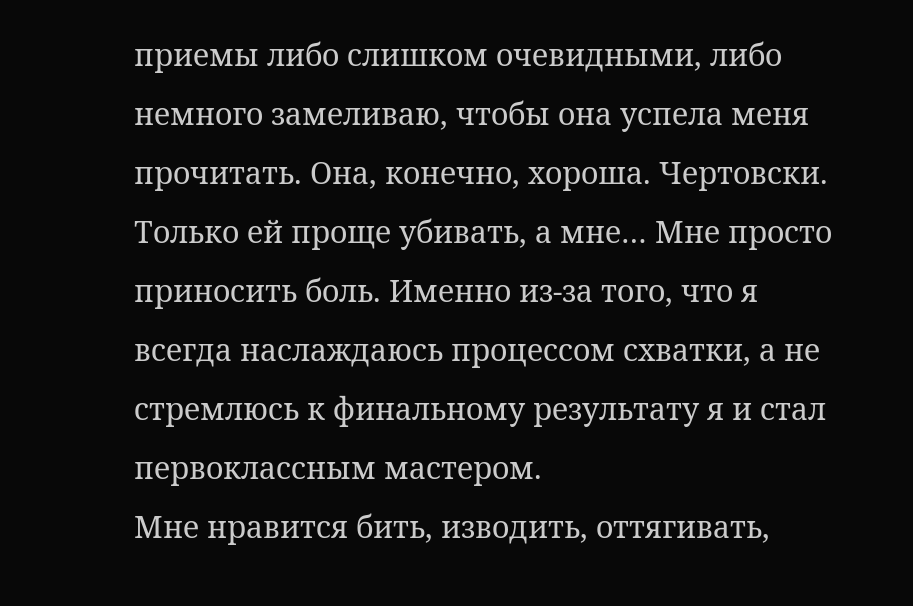приемы либо слишком очевидными, либо немного замеливаю, чтобы она успела меня прочитать. Она, конечно, хороша. Чертовски. Только ей проще убивать, а мне… Мне просто приносить боль. Именно из-за того, что я всегда наслаждаюсь процессом схватки, а не стремлюсь к финальному результату я и стал первоклассным мастером.
Мне нравится бить, изводить, оттягивать,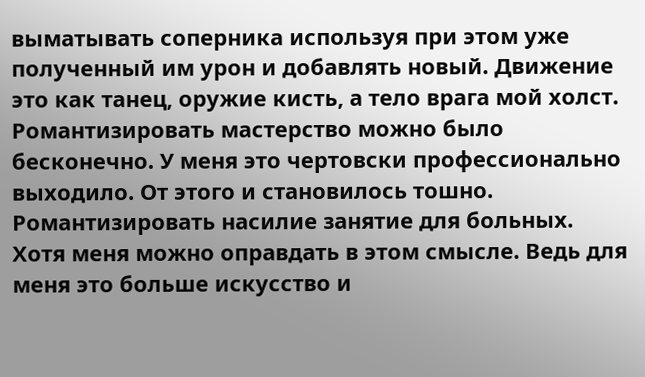выматывать соперника используя при этом уже полученный им урон и добавлять новый. Движение это как танец, оружие кисть, а тело врага мой холст. Романтизировать мастерство можно было бесконечно. У меня это чертовски профессионально выходило. От этого и становилось тошно. Романтизировать насилие занятие для больных. Хотя меня можно оправдать в этом смысле. Ведь для меня это больше искусство и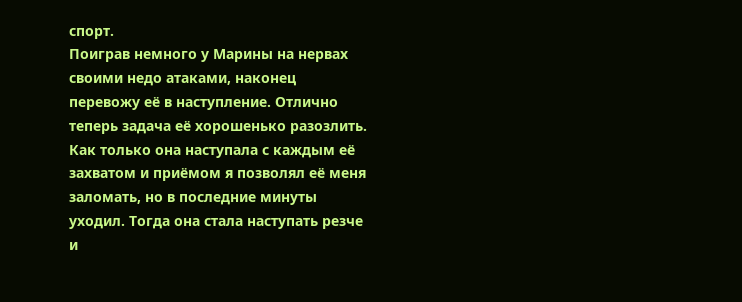спорт.
Поиграв немного у Марины на нервах своими недо атаками, наконец перевожу её в наступление. Отлично теперь задача её хорошенько разозлить. Как только она наступала с каждым её захватом и приёмом я позволял её меня заломать, но в последние минуты уходил. Тогда она стала наступать резче и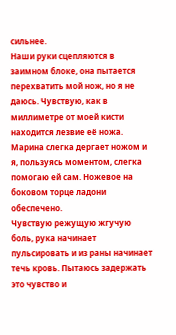сильнее.
Наши руки сцепляются в заимном блоке, она пытается перехватить мой нож, но я не даюсь. Чувствую, как в миллиметре от моей кисти находится лезвие её ножа. Марина слегка дергает ножом и я, пользуясь моментом, слегка помогаю ей сам. Ножевое на боковом торце ладони обеспечено.
Чувствую режущую жгучую боль, рука начинает пульсировать и из раны начинает течь кровь. Пытаюсь задержать это чувство и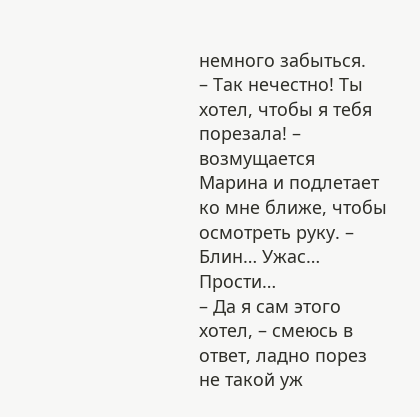немного забыться.
– Так нечестно! Ты хотел, чтобы я тебя порезала! – возмущается Марина и подлетает ко мне ближе, чтобы осмотреть руку. – Блин… Ужас… Прости…
– Да я сам этого хотел, – смеюсь в ответ, ладно порез не такой уж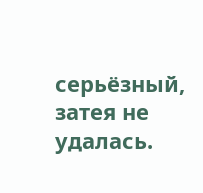серьёзный, затея не удалась.